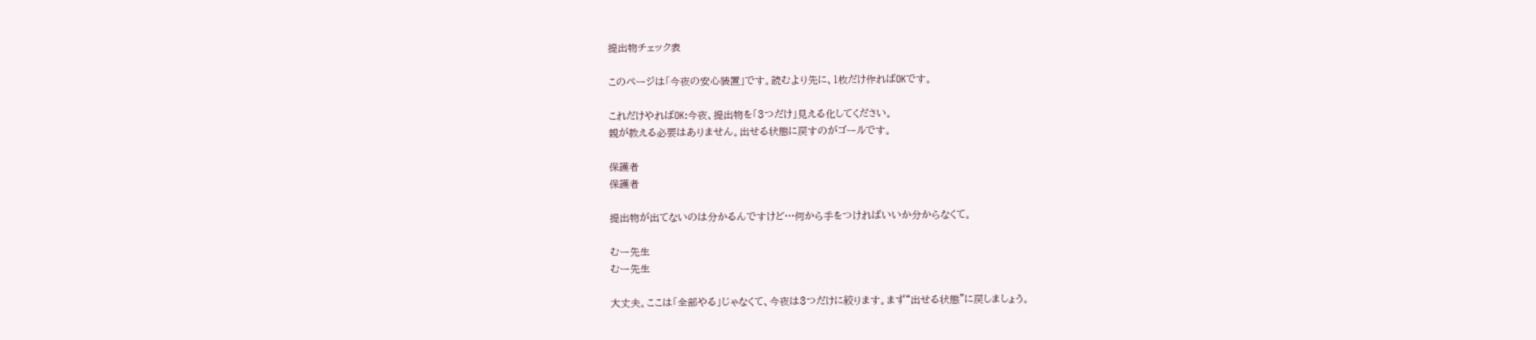提出物チェック表

このページは「今夜の安心装置」です。読むより先に、1枚だけ作ればOKです。

これだけやればOK:今夜、提出物を「3つだけ」見える化してください。
親が教える必要はありません。出せる状態に戻すのがゴールです。

保護者
保護者

提出物が出てないのは分かるんですけど…何から手をつければいいか分からなくて。

むー先生
むー先生

大丈夫。ここは「全部やる」じゃなくて、今夜は3つだけに絞ります。まず“出せる状態”に戻しましょう。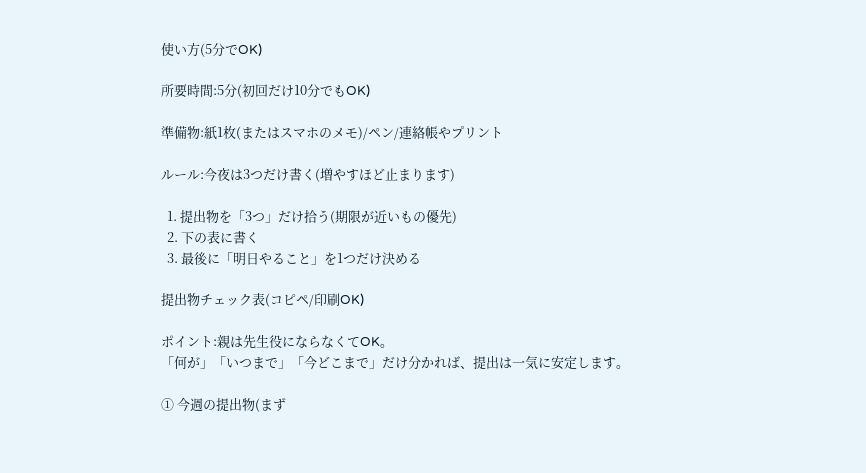使い方(5分でOK)

所要時間:5分(初回だけ10分でもOK)

準備物:紙1枚(またはスマホのメモ)/ペン/連絡帳やプリント

ルール:今夜は3つだけ書く(増やすほど止まります)

  1. 提出物を「3つ」だけ拾う(期限が近いもの優先)
  2. 下の表に書く
  3. 最後に「明日やること」を1つだけ決める

提出物チェック表(コピペ/印刷OK)

ポイント:親は先生役にならなくてOK。
「何が」「いつまで」「今どこまで」だけ分かれば、提出は一気に安定します。

① 今週の提出物(まず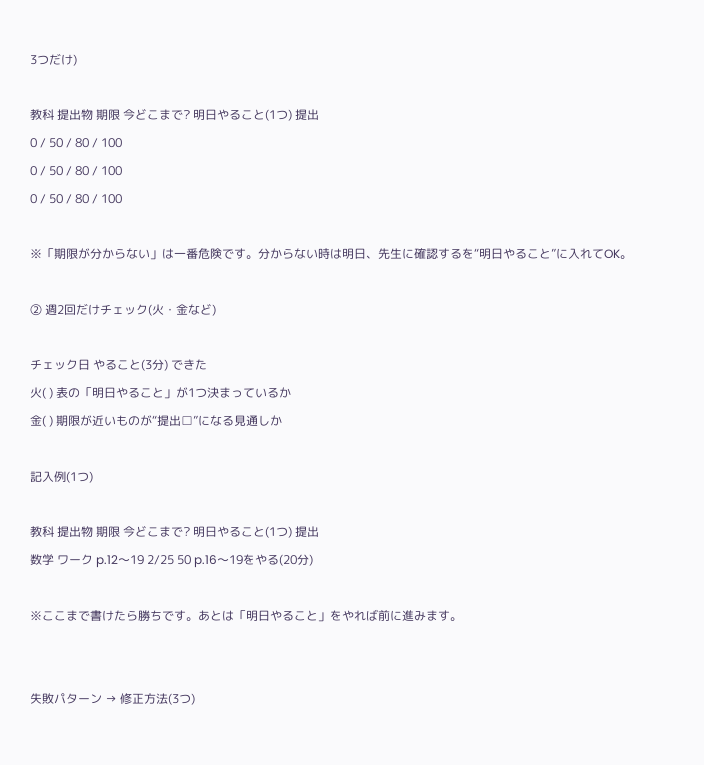3つだけ)

教科 提出物 期限 今どこまで? 明日やること(1つ) 提出
0 / 50 / 80 / 100
0 / 50 / 80 / 100
0 / 50 / 80 / 100

※「期限が分からない」は一番危険です。分からない時は明日、先生に確認するを“明日やること”に入れてOK。

② 週2回だけチェック(火・金など)

チェック日 やること(3分) できた
火( ) 表の「明日やること」が1つ決まっているか
金( ) 期限が近いものが“提出□”になる見通しか

記入例(1つ)

教科 提出物 期限 今どこまで? 明日やること(1つ) 提出
数学 ワーク p.12〜19 2/25 50 p.16〜19をやる(20分)

※ここまで書けたら勝ちです。あとは「明日やること」をやれば前に進みます。


失敗パターン → 修正方法(3つ)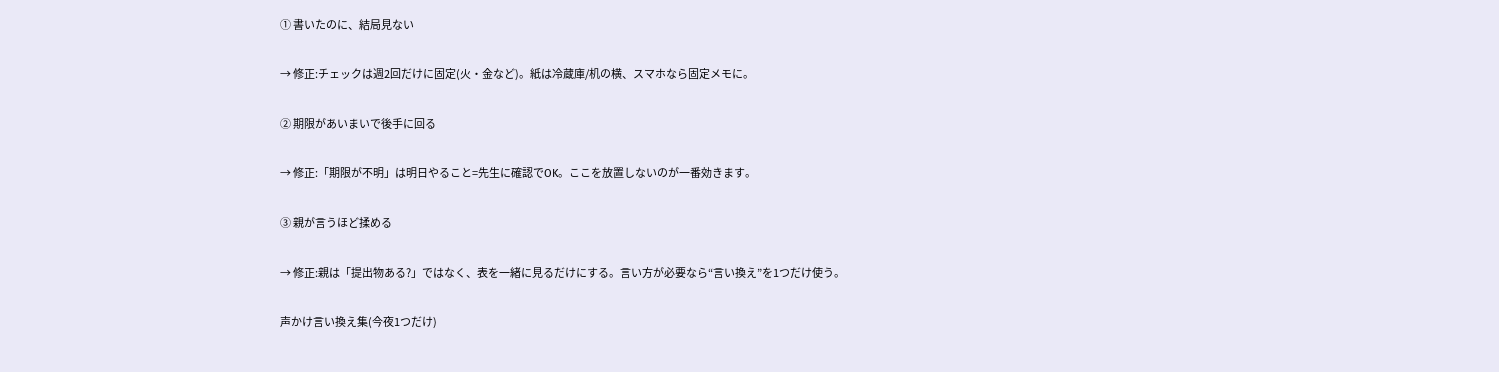① 書いたのに、結局見ない

→ 修正:チェックは週2回だけに固定(火・金など)。紙は冷蔵庫/机の横、スマホなら固定メモに。

② 期限があいまいで後手に回る

→ 修正:「期限が不明」は明日やること=先生に確認でOK。ここを放置しないのが一番効きます。

③ 親が言うほど揉める

→ 修正:親は「提出物ある?」ではなく、表を一緒に見るだけにする。言い方が必要なら“言い換え”を1つだけ使う。

声かけ言い換え集(今夜1つだけ)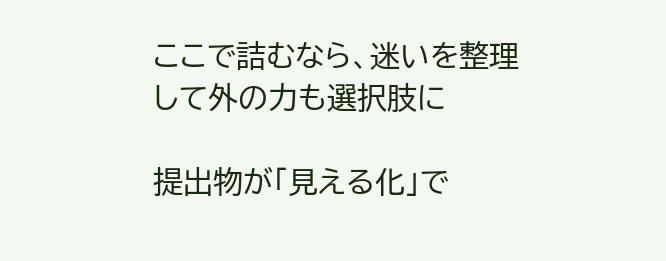ここで詰むなら、迷いを整理して外の力も選択肢に

提出物が「見える化」で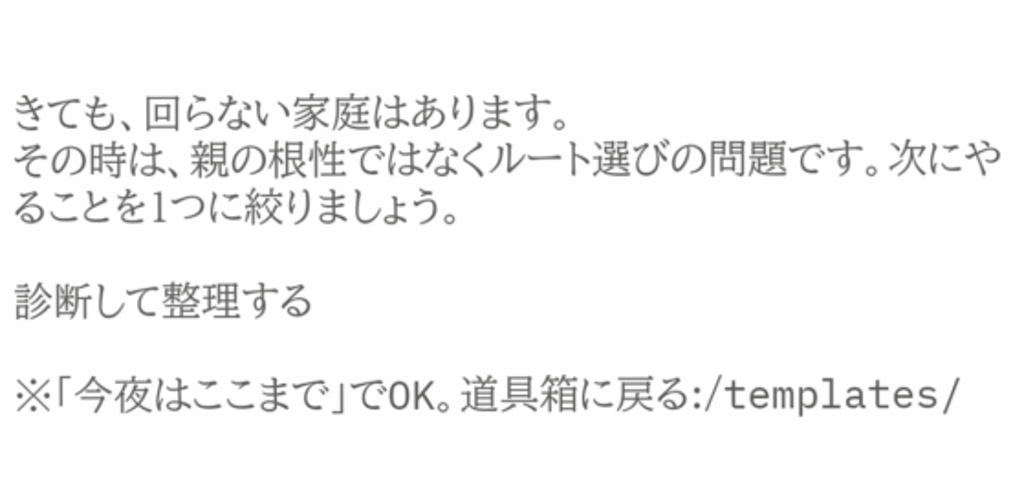きても、回らない家庭はあります。
その時は、親の根性ではなくルート選びの問題です。次にやることを1つに絞りましょう。

診断して整理する

※「今夜はここまで」でOK。道具箱に戻る:/templates/